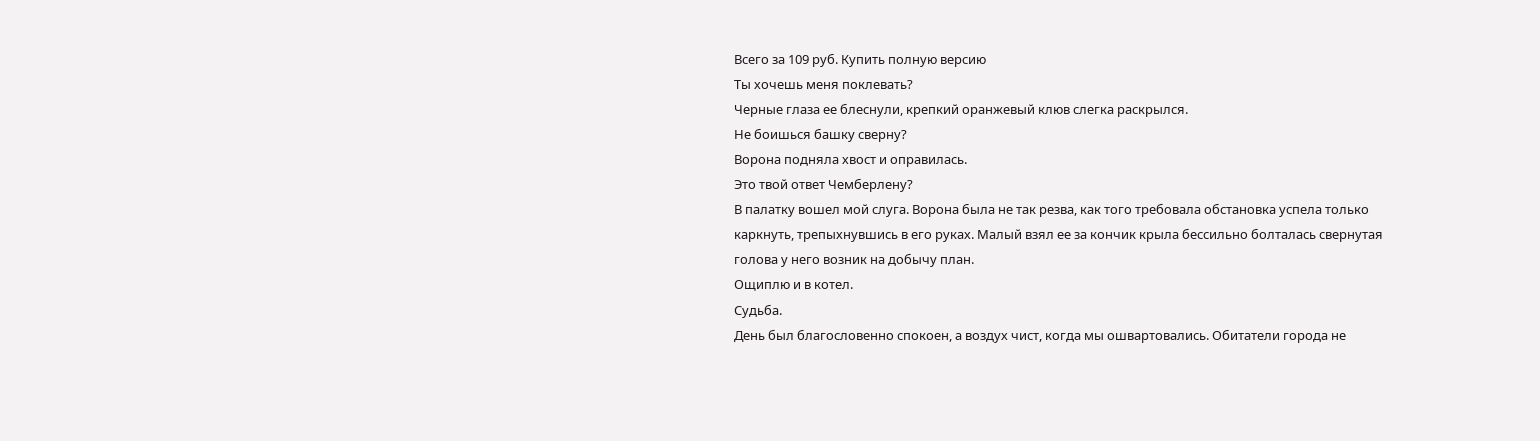Всего за 109 руб. Купить полную версию
Ты хочешь меня поклевать?
Черные глаза ее блеснули, крепкий оранжевый клюв слегка раскрылся.
Не боишься башку сверну?
Ворона подняла хвост и оправилась.
Это твой ответ Чемберлену?
В палатку вошел мой слуга. Ворона была не так резва, как того требовала обстановка успела только каркнуть, трепыхнувшись в его руках. Малый взял ее за кончик крыла бессильно болталась свернутая голова у него возник на добычу план.
Ощиплю и в котел.
Судьба.
День был благословенно спокоен, а воздух чист, когда мы ошвартовались. Обитатели города не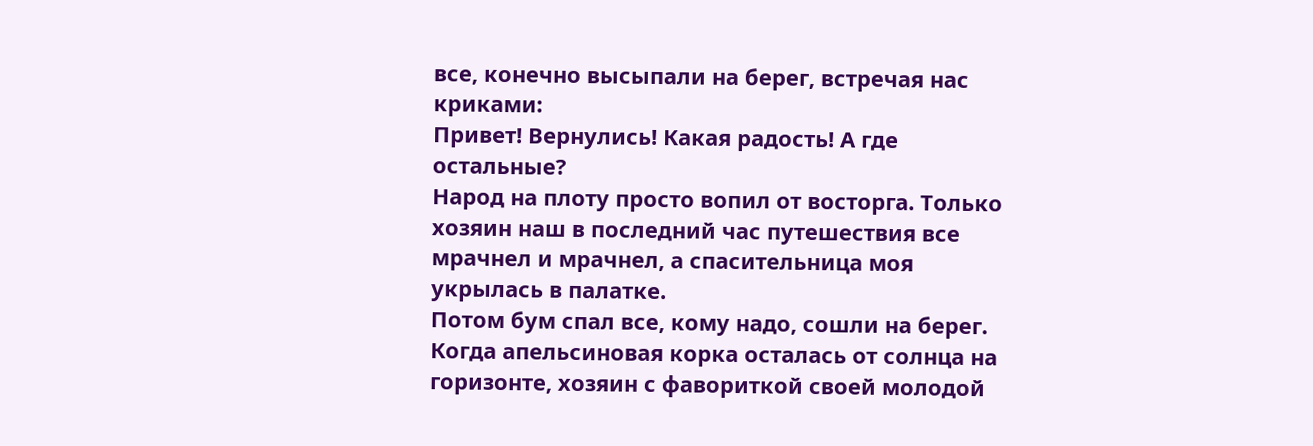все, конечно высыпали на берег, встречая нас криками:
Привет! Вернулись! Какая радость! А где остальные?
Народ на плоту просто вопил от восторга. Только хозяин наш в последний час путешествия все мрачнел и мрачнел, а спасительница моя укрылась в палатке.
Потом бум спал все, кому надо, сошли на берег.
Когда апельсиновая корка осталась от солнца на горизонте, хозяин с фавориткой своей молодой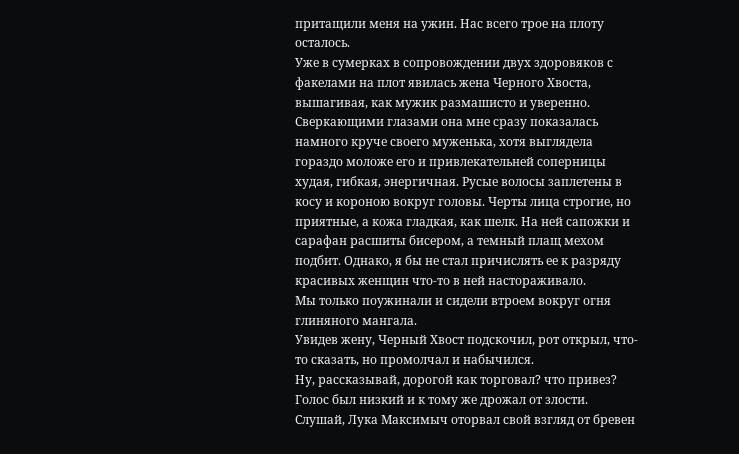притащили меня на ужин. Нас всего трое на плоту осталось.
Уже в сумерках в сопровождении двух здоровяков с факелами на плот явилась жена Черного Хвоста, вышагивая, как мужик размашисто и уверенно. Сверкающими глазами она мне сразу показалась намного круче своего муженька, хотя выглядела гораздо моложе его и привлекательней соперницы худая, гибкая, энергичная. Русые волосы заплетены в косу и короною вокруг головы. Черты лица строгие, но приятные, а кожа гладкая, как шелк. На ней сапожки и сарафан расшиты бисером, а темный плащ мехом подбит. Однако, я бы не стал причислять ее к разряду красивых женщин что-то в ней настораживало.
Мы только поужинали и сидели втроем вокруг огня глиняного мангала.
Увидев жену, Черный Хвост подскочил, рот открыл, что-то сказать, но промолчал и набычился.
Ну, рассказывай, дорогой как торговал? что привез?
Голос был низкий и к тому же дрожал от злости.
Слушай, Лука Максимыч оторвал свой взгляд от бревен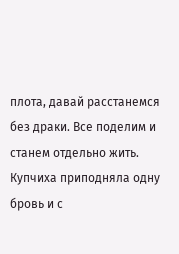плота, давай расстанемся без драки. Все поделим и станем отдельно жить.
Купчиха приподняла одну бровь и с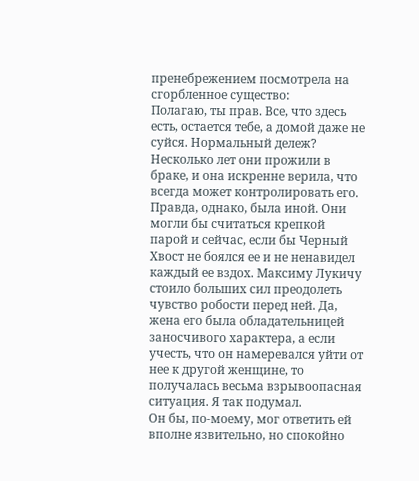пренебрежением посмотрела на сгорбленное существо:
Полагаю, ты прав. Все, что здесь есть, остается тебе, а домой даже не суйся. Нормальный дележ?
Несколько лет они прожили в браке, и она искренне верила, что всегда может контролировать его. Правда, однако, была иной. Они могли бы считаться крепкой парой и сейчас, если бы Черный Хвост не боялся ее и не ненавидел каждый ее вздох. Максиму Лукичу стоило больших сил преодолеть чувство робости перед ней. Да, жена его была обладательницей заносчивого характера, а если учесть, что он намеревался уйти от нее к другой женщине, то получалась весьма взрывоопасная ситуация. Я так подумал.
Он бы, по-моему, мог ответить ей вполне язвительно, но спокойно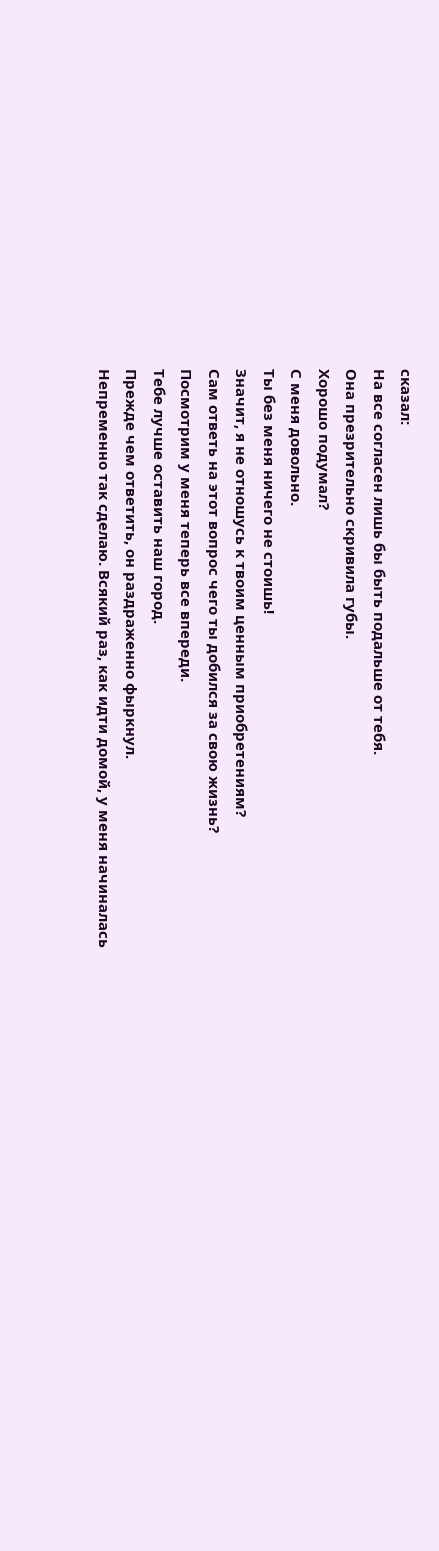сказал:
На все согласен лишь бы быть подальше от тебя.
Она презрительно скривила губы.
Хорошо подумал?
С меня довольно.
Ты без меня ничего не стоишь!
Значит, я не отношусь к твоим ценным приобретениям?
Сам ответь на этот вопрос чего ты добился за свою жизнь?
Посмотрим у меня теперь все впереди.
Тебе лучше оставить наш город.
Прежде чем ответить, он раздраженно фыркнул.
Непременно так сделаю. Всякий раз, как идти домой, у меня начиналась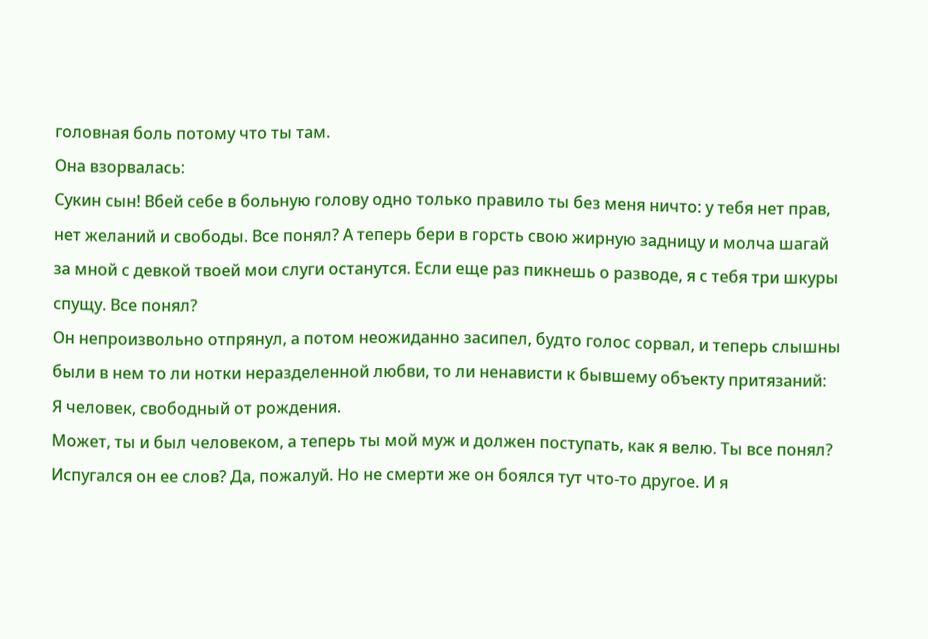головная боль потому что ты там.
Она взорвалась:
Сукин сын! Вбей себе в больную голову одно только правило ты без меня ничто: у тебя нет прав, нет желаний и свободы. Все понял? А теперь бери в горсть свою жирную задницу и молча шагай за мной с девкой твоей мои слуги останутся. Если еще раз пикнешь о разводе, я с тебя три шкуры спущу. Все понял?
Он непроизвольно отпрянул, а потом неожиданно засипел, будто голос сорвал, и теперь слышны были в нем то ли нотки неразделенной любви, то ли ненависти к бывшему объекту притязаний:
Я человек, свободный от рождения.
Может, ты и был человеком, а теперь ты мой муж и должен поступать, как я велю. Ты все понял?
Испугался он ее слов? Да, пожалуй. Но не смерти же он боялся тут что-то другое. И я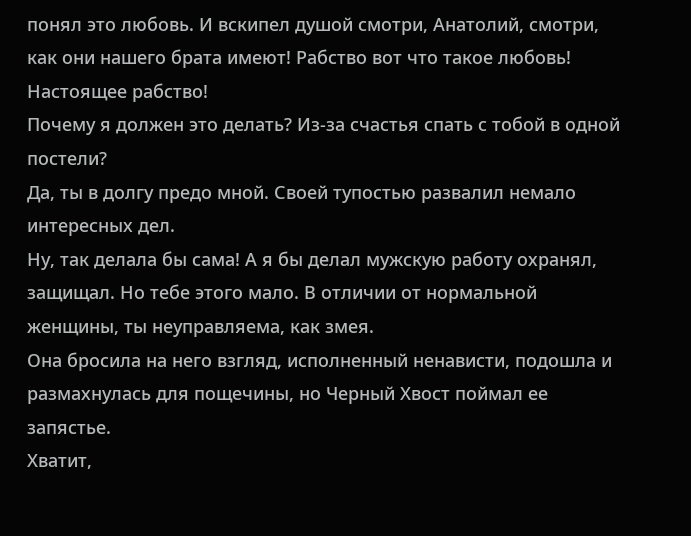понял это любовь. И вскипел душой смотри, Анатолий, смотри, как они нашего брата имеют! Рабство вот что такое любовь! Настоящее рабство!
Почему я должен это делать? Из-за счастья спать с тобой в одной постели?
Да, ты в долгу предо мной. Своей тупостью развалил немало интересных дел.
Ну, так делала бы сама! А я бы делал мужскую работу охранял, защищал. Но тебе этого мало. В отличии от нормальной женщины, ты неуправляема, как змея.
Она бросила на него взгляд, исполненный ненависти, подошла и размахнулась для пощечины, но Черный Хвост поймал ее запястье.
Хватит,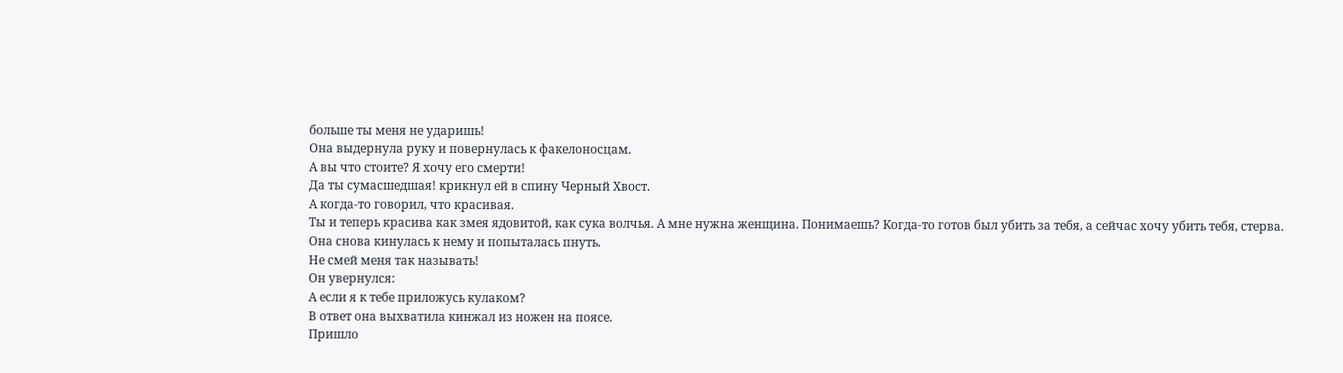больше ты меня не ударишь!
Она выдернула руку и повернулась к факелоносцам.
А вы что стоите? Я хочу его смерти!
Да ты сумасшедшая! крикнул ей в спину Черный Хвост.
А когда-то говорил, что красивая.
Ты и теперь красива как змея ядовитой, как сука волчья. А мне нужна женщина. Понимаешь? Когда-то готов был убить за тебя, а сейчас хочу убить тебя, стерва.
Она снова кинулась к нему и попыталась пнуть.
Не смей меня так называть!
Он увернулся:
А если я к тебе приложусь кулаком?
В ответ она выхватила кинжал из ножен на поясе.
Пришло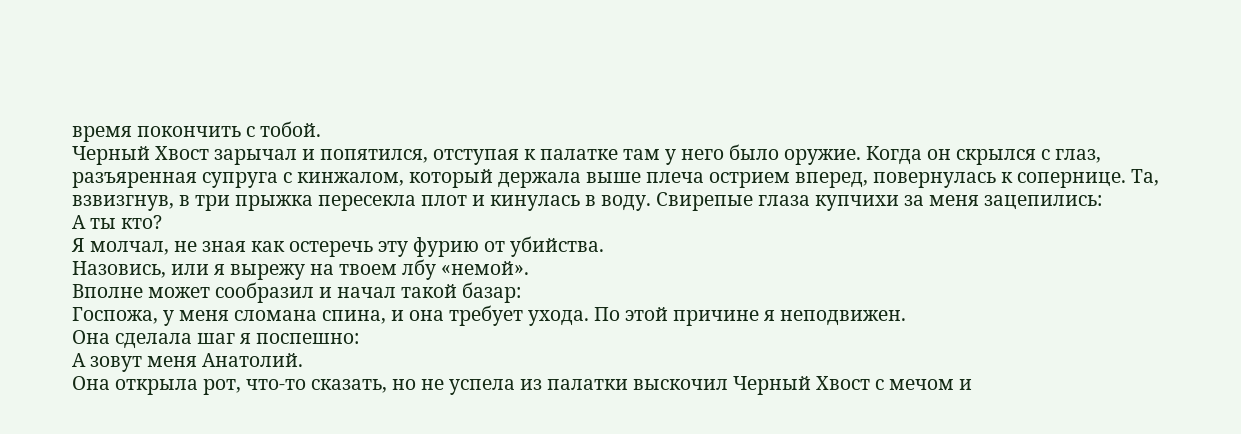время покончить с тобой.
Черный Хвост зарычал и попятился, отступая к палатке там у него было оружие. Когда он скрылся с глаз, разъяренная супруга с кинжалом, который держала выше плеча острием вперед, повернулась к сопернице. Та, взвизгнув, в три прыжка пересекла плот и кинулась в воду. Свирепые глаза купчихи за меня зацепились:
А ты кто?
Я молчал, не зная как остеречь эту фурию от убийства.
Назовись, или я вырежу на твоем лбу «немой».
Вполне может сообразил и начал такой базар:
Госпожа, у меня сломана спина, и она требует ухода. По этой причине я неподвижен.
Она сделала шаг я поспешно:
А зовут меня Анатолий.
Она открыла рот, что-то сказать, но не успела из палатки выскочил Черный Хвост с мечом и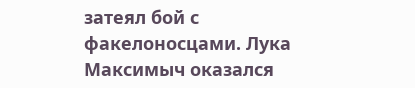затеял бой с факелоносцами. Лука Максимыч оказался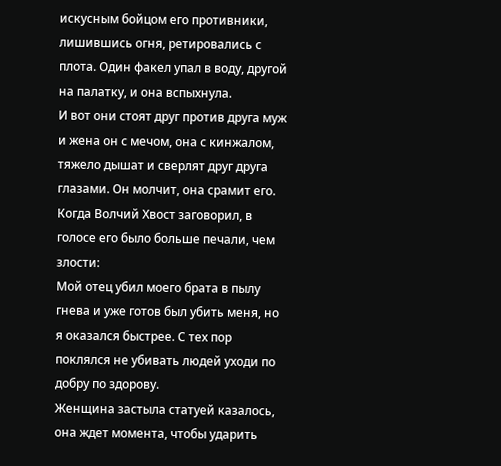искусным бойцом его противники, лишившись огня, ретировались с плота. Один факел упал в воду, другой на палатку, и она вспыхнула.
И вот они стоят друг против друга муж и жена он с мечом, она с кинжалом, тяжело дышат и сверлят друг друга глазами. Он молчит, она срамит его.
Когда Волчий Хвост заговорил, в голосе его было больше печали, чем злости:
Мой отец убил моего брата в пылу гнева и уже готов был убить меня, но я оказался быстрее. С тех пор поклялся не убивать людей уходи по добру по здорову.
Женщина застыла статуей казалось, она ждет момента, чтобы ударить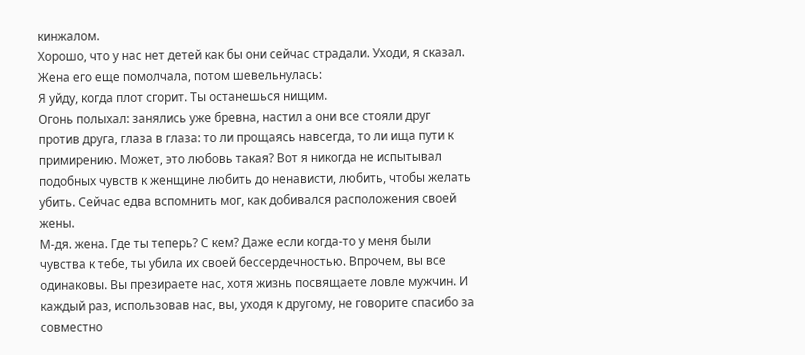кинжалом.
Хорошо, что у нас нет детей как бы они сейчас страдали. Уходи, я сказал.
Жена его еще помолчала, потом шевельнулась:
Я уйду, когда плот сгорит. Ты останешься нищим.
Огонь полыхал: занялись уже бревна, настил а они все стояли друг против друга, глаза в глаза: то ли прощаясь навсегда, то ли ища пути к примирению. Может, это любовь такая? Вот я никогда не испытывал подобных чувств к женщине любить до ненависти, любить, чтобы желать убить. Сейчас едва вспомнить мог, как добивался расположения своей жены.
М-дя. жена. Где ты теперь? С кем? Даже если когда-то у меня были чувства к тебе, ты убила их своей бессердечностью. Впрочем, вы все одинаковы. Вы презираете нас, хотя жизнь посвящаете ловле мужчин. И каждый раз, использовав нас, вы, уходя к другому, не говорите спасибо за совместно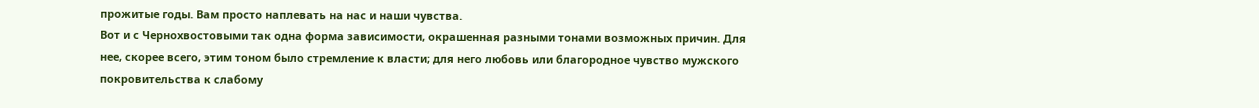прожитые годы. Вам просто наплевать на нас и наши чувства.
Вот и с Чернохвостовыми так одна форма зависимости, окрашенная разными тонами возможных причин. Для нее, скорее всего, этим тоном было стремление к власти; для него любовь или благородное чувство мужского покровительства к слабому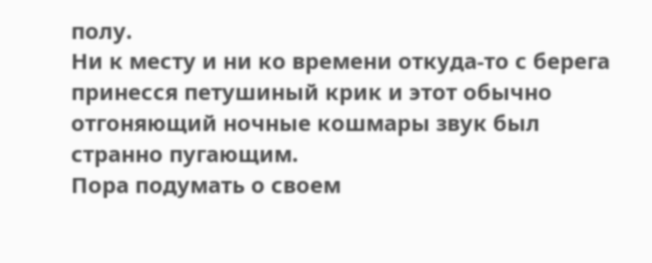полу.
Ни к месту и ни ко времени откуда-то с берега принесся петушиный крик и этот обычно отгоняющий ночные кошмары звук был странно пугающим.
Пора подумать о своем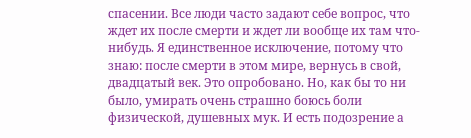спасении. Все люди часто задают себе вопрос, что ждет их после смерти и ждет ли вообще их там что-нибудь. Я единственное исключение, потому что знаю: после смерти в этом мире, вернусь в свой, двадцатый век. Это опробовано. Но, как бы то ни было, умирать очень страшно боюсь боли физической, душевных мук. И есть подозрение а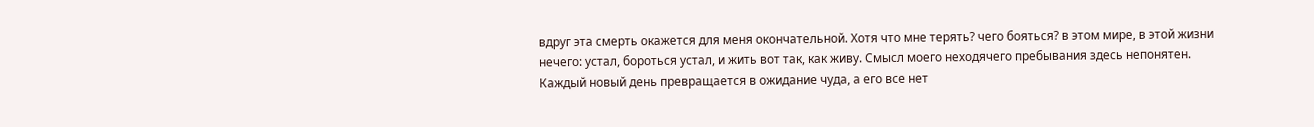вдруг эта смерть окажется для меня окончательной. Хотя что мне терять? чего бояться? в этом мире, в этой жизни нечего: устал, бороться устал, и жить вот так, как живу. Смысл моего неходячего пребывания здесь непонятен. Каждый новый день превращается в ожидание чуда, а его все нет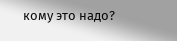кому это надо?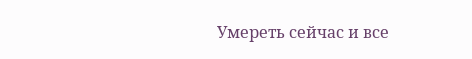Умереть сейчас и все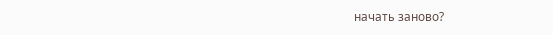начать заново?